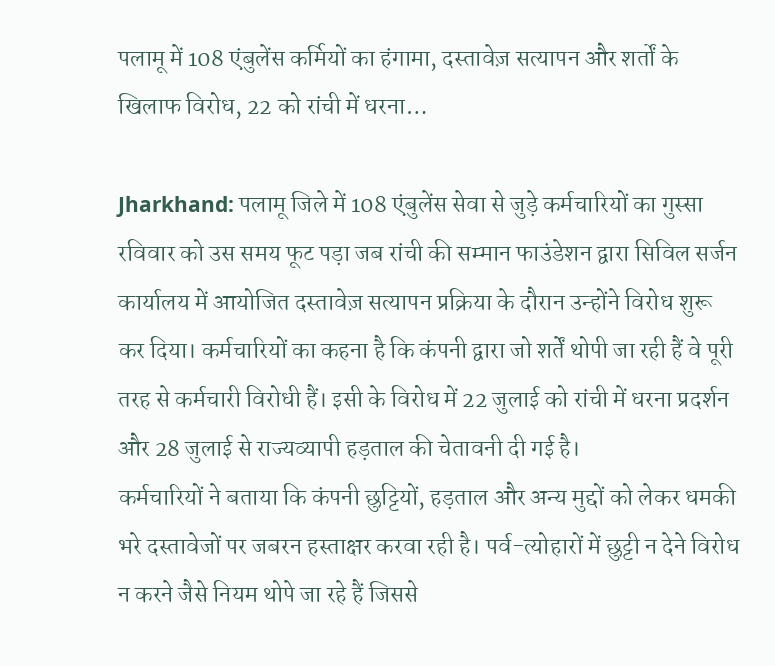पलामू में 108 एंबुलेंस कर्मियों का हंगामा, दस्तावेज़ सत्यापन और शर्तों के खिलाफ विरोध, 22 को रांची में धरना…

Jharkhand: पलामू जिले में 108 एंबुलेंस सेवा से जुड़े कर्मचारियों का गुस्सा रविवार को उस समय फूट पड़ा जब रांची की सम्मान फाउंडेशन द्वारा सिविल सर्जन कार्यालय में आयोजित दस्तावेज़ सत्यापन प्रक्रिया के दौरान उन्होंने विरोध शुरू कर दिया। कर्मचारियों का कहना है कि कंपनी द्वारा जो शर्तें थोपी जा रही हैं वे पूरी तरह से कर्मचारी विरोधी हैं। इसी के विरोध में 22 जुलाई को रांची में धरना प्रदर्शन और 28 जुलाई से राज्यव्यापी हड़ताल की चेतावनी दी गई है।
कर्मचारियों ने बताया कि कंपनी छुट्टियों, हड़ताल और अन्य मुद्दों को लेकर धमकी भरे दस्तावेजों पर जबरन हस्ताक्षर करवा रही है। पर्व-त्योहारों में छुट्टी न देने विरोध न करने जैसे नियम थोपे जा रहे हैं जिससे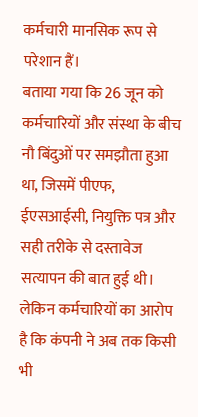कर्मचारी मानसिक रूप से परेशान हैं।
बताया गया कि 26 जून को कर्मचारियों और संस्था के बीच नौ बिंदुओं पर समझौता हुआ था, जिसमें पीएफ, ईएसआईसी, नियुक्ति पत्र और सही तरीके से दस्तावेज सत्यापन की बात हुई थी। लेकिन कर्मचारियों का आरोप है कि कंपनी ने अब तक किसी भी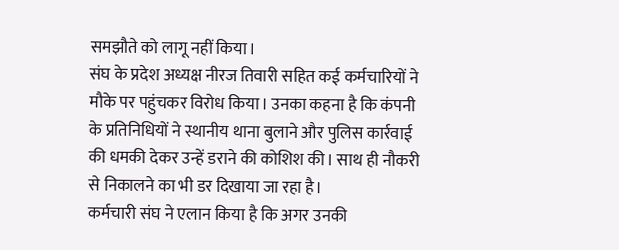समझौते को लागू नहीं किया।
संघ के प्रदेश अध्यक्ष नीरज तिवारी सहित कई कर्मचारियों ने मौके पर पहुंचकर विरोध किया। उनका कहना है कि कंपनी के प्रतिनिधियों ने स्थानीय थाना बुलाने और पुलिस कार्रवाई की धमकी देकर उन्हें डराने की कोशिश की। साथ ही नौकरी से निकालने का भी डर दिखाया जा रहा है।
कर्मचारी संघ ने एलान किया है कि अगर उनकी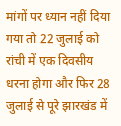मांगों पर ध्यान नहीं दिया गया तो 22 जुलाई को रांची में एक दिवसीय धरना होगा और फिर 28 जुलाई से पूरे झारखंड में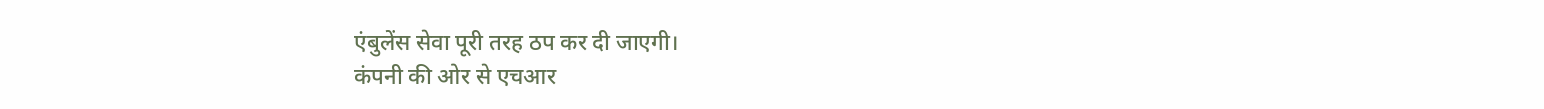एंबुलेंस सेवा पूरी तरह ठप कर दी जाएगी।
कंपनी की ओर से एचआर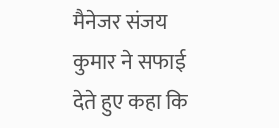मैनेजर संजय कुमार ने सफाई देते हुए कहा कि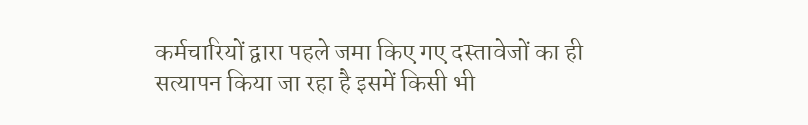कर्मचारियों द्वारा पहले जमा किए गए दस्तावेजों का ही सत्यापन किया जा रहा है इसमें किसी भी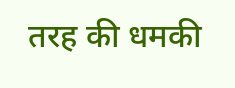तरह की धमकी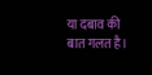या दबाव की बात गलत है।